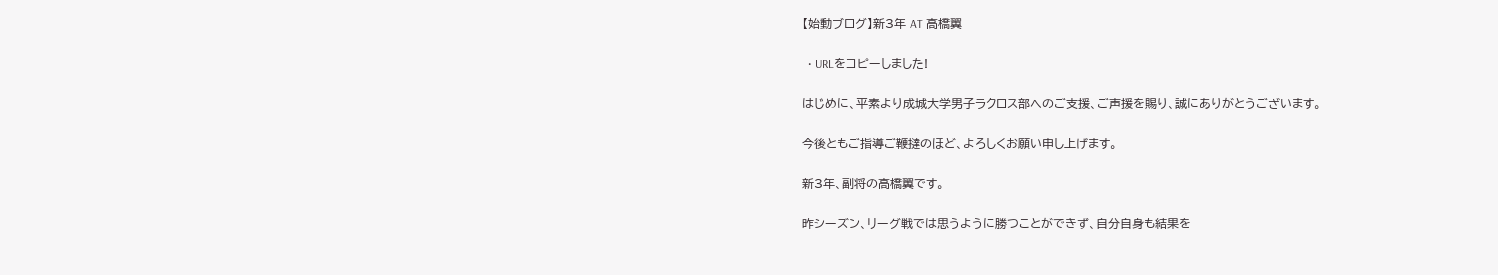【始動ブログ】新3年 AT 高橋翼

  • URLをコピーしました!

はじめに、平素より成城大学男子ラクロス部へのご支援、ご声援を賜り、誠にありがとうございます。

今後ともご指導ご鞭撻のほど、よろしくお願い申し上げます。

新3年、副将の高橋翼です。

昨シーズン、リーグ戦では思うように勝つことができず、自分自身も結果を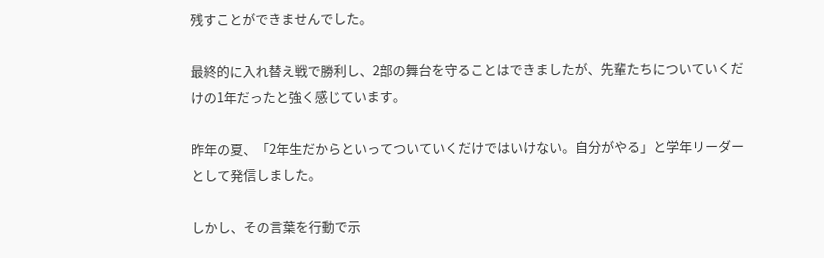残すことができませんでした。

最終的に入れ替え戦で勝利し、2部の舞台を守ることはできましたが、先輩たちについていくだけの1年だったと強く感じています。

昨年の夏、「2年生だからといってついていくだけではいけない。自分がやる」と学年リーダーとして発信しました。

しかし、その言葉を行動で示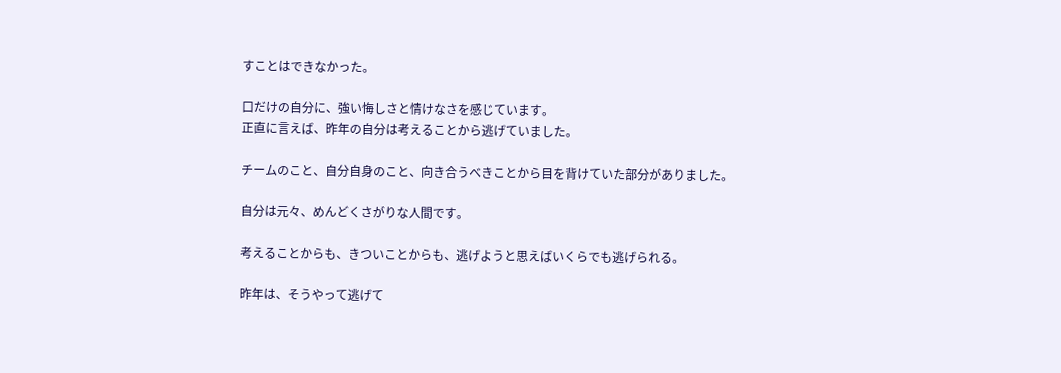すことはできなかった。

口だけの自分に、強い悔しさと情けなさを感じています。
正直に言えば、昨年の自分は考えることから逃げていました。

チームのこと、自分自身のこと、向き合うべきことから目を背けていた部分がありました。

自分は元々、めんどくさがりな人間です。

考えることからも、きついことからも、逃げようと思えばいくらでも逃げられる。

昨年は、そうやって逃げて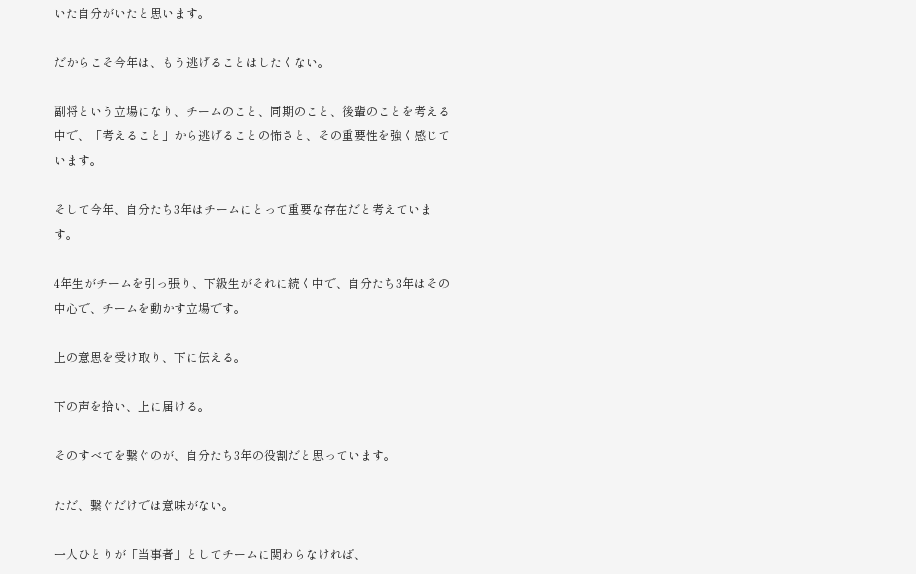いた自分がいたと思います。

だからこそ今年は、もう逃げることはしたくない。

副将という立場になり、チームのこと、同期のこと、後輩のことを考える中で、「考えること」から逃げることの怖さと、その重要性を強く感じています。

そして今年、自分たち3年はチームにとって重要な存在だと考えています。

4年生がチームを引っ張り、下級生がそれに続く中で、自分たち3年はその中心で、チームを動かす立場です。

上の意思を受け取り、下に伝える。

下の声を拾い、上に届ける。

そのすべてを繋ぐのが、自分たち3年の役割だと思っています。

ただ、繋ぐだけでは意味がない。

一人ひとりが「当事者」としてチームに関わらなければ、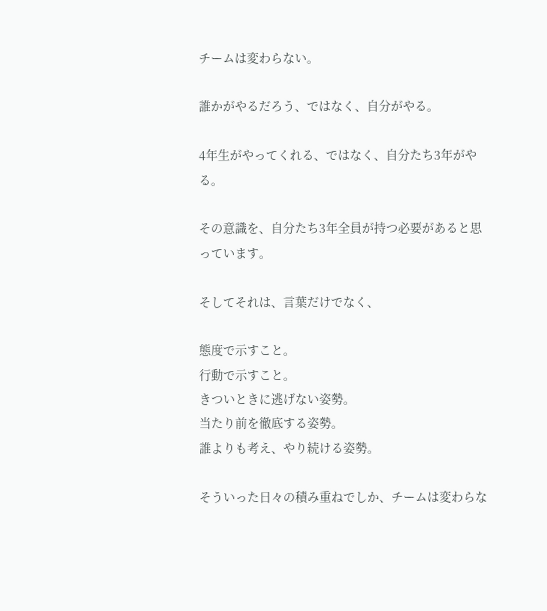チームは変わらない。

誰かがやるだろう、ではなく、自分がやる。

4年生がやってくれる、ではなく、自分たち3年がやる。

その意識を、自分たち3年全員が持つ必要があると思っています。

そしてそれは、言葉だけでなく、

態度で示すこと。
行動で示すこと。
きついときに逃げない姿勢。
当たり前を徹底する姿勢。
誰よりも考え、やり続ける姿勢。

そういった日々の積み重ねでしか、チームは変わらな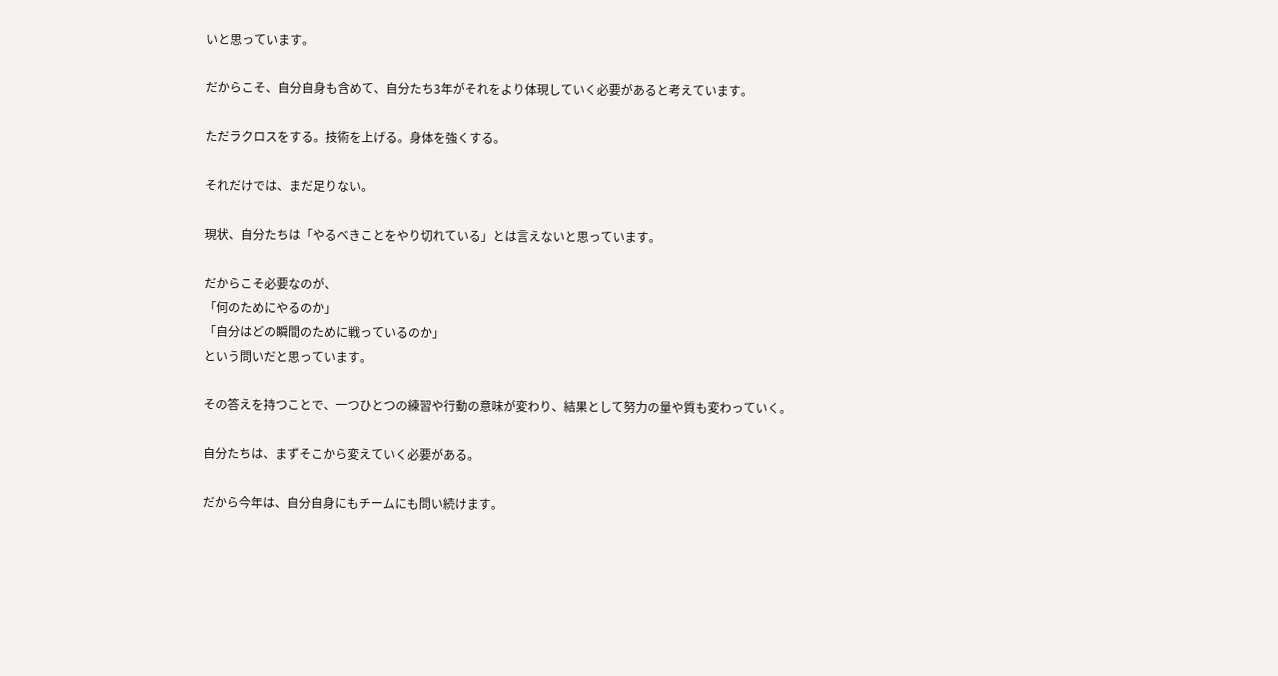いと思っています。

だからこそ、自分自身も含めて、自分たち3年がそれをより体現していく必要があると考えています。

ただラクロスをする。技術を上げる。身体を強くする。

それだけでは、まだ足りない。

現状、自分たちは「やるべきことをやり切れている」とは言えないと思っています。

だからこそ必要なのが、
「何のためにやるのか」
「自分はどの瞬間のために戦っているのか」
という問いだと思っています。

その答えを持つことで、一つひとつの練習や行動の意味が変わり、結果として努力の量や質も変わっていく。

自分たちは、まずそこから変えていく必要がある。

だから今年は、自分自身にもチームにも問い続けます。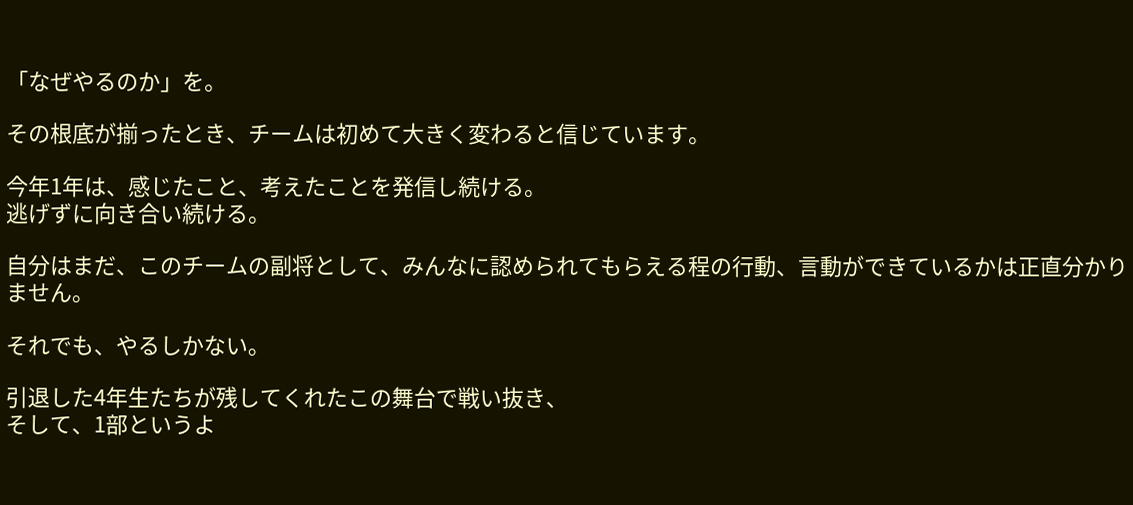「なぜやるのか」を。

その根底が揃ったとき、チームは初めて大きく変わると信じています。

今年1年は、感じたこと、考えたことを発信し続ける。
逃げずに向き合い続ける。

自分はまだ、このチームの副将として、みんなに認められてもらえる程の行動、言動ができているかは正直分かりません。

それでも、やるしかない。

引退した4年生たちが残してくれたこの舞台で戦い抜き、
そして、1部というよ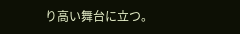り高い舞台に立つ。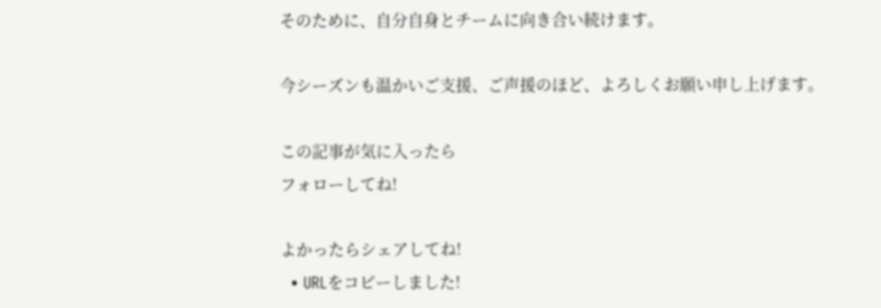そのために、自分自身とチームに向き合い続けます。

今シーズンも温かいご支援、ご声援のほど、よろしくお願い申し上げます。

この記事が気に入ったら
フォローしてね!

よかったらシェアしてね!
  • URLをコピーしました!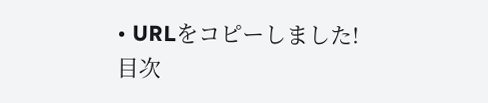• URLをコピーしました!
目次